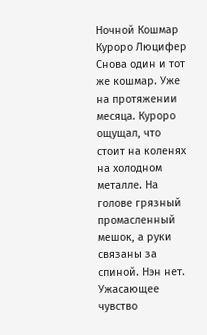Ночной Кошмар
Куроро Люцифер
Снова один и тот же кошмар. Уже на протяжении месяца. Куроро ощущал, что стоит на коленях на холодном металле. На голове грязный промасленный мешок, а руки связаны за спиной. Нэн нет. Ужасающее чувство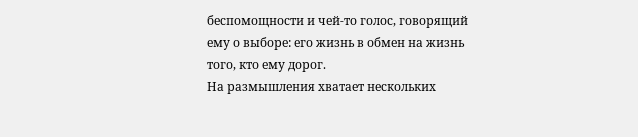беспомощности и чей-то голос, говорящий ему о выборе: его жизнь в обмен на жизнь того, кто ему дорог.
На размышления хватает нескольких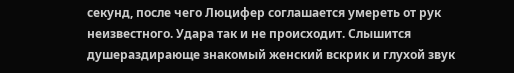секунд, после чего Люцифер соглашается умереть от рук неизвестного. Удара так и не происходит. Слышится душераздирающе знакомый женский вскрик и глухой звук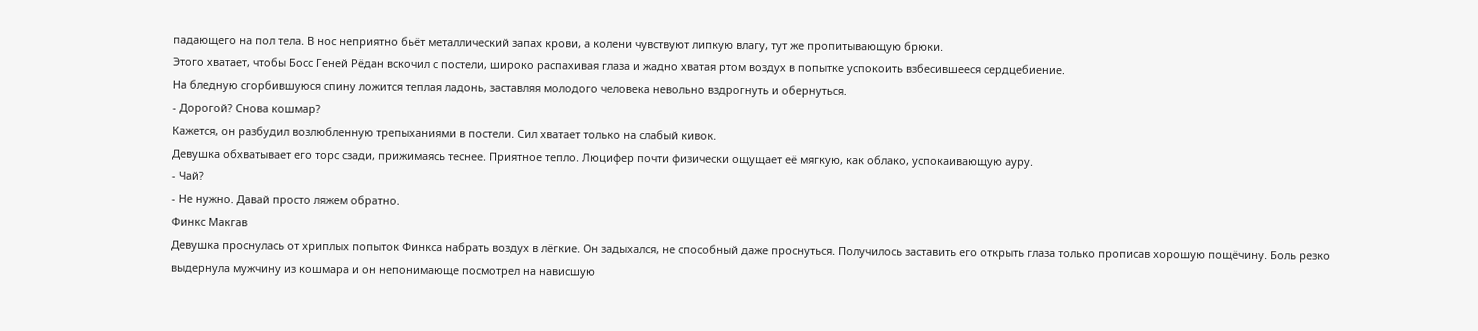падающего на пол тела. В нос неприятно бьёт металлический запах крови, а колени чувствуют липкую влагу, тут же пропитывающую брюки.
Этого хватает, чтобы Босс Геней Рёдан вскочил с постели, широко распахивая глаза и жадно хватая ртом воздух в попытке успокоить взбесившееся сердцебиение.
На бледную сгорбившуюся спину ложится теплая ладонь, заставляя молодого человека невольно вздрогнуть и обернуться.
- Дорогой? Снова кошмар?
Кажется, он разбудил возлюбленную трепыханиями в постели. Сил хватает только на слабый кивок.
Девушка обхватывает его торс сзади, прижимаясь теснее. Приятное тепло. Люцифер почти физически ощущает её мягкую, как облако, успокаивающую ауру.
- Чай?
- Не нужно. Давай просто ляжем обратно.
Финкс Макгав
Девушка проснулась от хриплых попыток Финкса набрать воздух в лёгкие. Он задыхался, не способный даже проснуться. Получилось заставить его открыть глаза только прописав хорошую пощёчину. Боль резко выдернула мужчину из кошмара и он непонимающе посмотрел на нависшую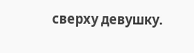сверху девушку.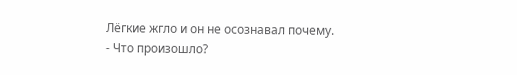Лёгкие жгло и он не осознавал почему.
- Что произошло?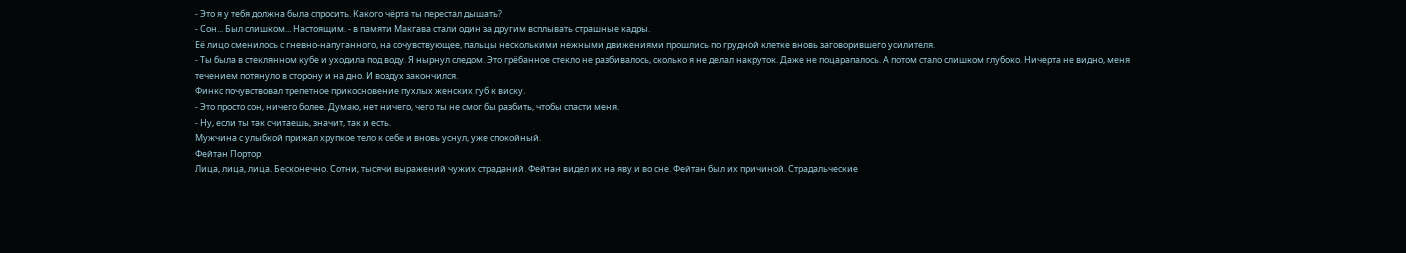- Это я у тебя должна была спросить. Какого чёрта ты перестал дышать?
- Сон... Был слишком... Настоящим. - в памяти Макгава стали один за другим всплывать страшные кадры.
Её лицо сменилось с гневно-напуганного, на сочувствующее, пальцы несколькими нежными движениями прошлись по грудной клетке вновь заговорившего усилителя.
- Ты была в стеклянном кубе и уходила под воду. Я нырнул следом. Это грёбанное стекло не разбивалось, сколько я не делал накруток. Даже не поцарапалось. А потом стало слишком глубоко. Ничерта не видно, меня течением потянуло в сторону и на дно. И воздух закончился.
Финкс почувствовал трепетное прикосновение пухлых женских губ к виску.
- Это просто сон, ничего более. Думаю, нет ничего, чего ты не смог бы разбить, чтобы спасти меня.
- Ну, если ты так считаешь, значит, так и есть.
Мужчина с улыбкой прижал хрупкое тело к себе и вновь уснул, уже спокойный.
Фейтан Портор
Лица, лица, лица. Бесконечно. Сотни, тысячи выражений чужих страданий. Фейтан видел их на яву и во сне. Фейтан был их причиной. Страдальческие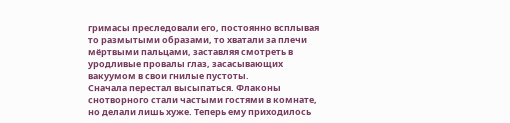гримасы преследовали его, постоянно всплывая то размытыми образами, то хватали за плечи мёртвыми пальцами, заставляя смотреть в уродливые провалы глаз, засасывающих вакуумом в свои гнилые пустоты.
Сначала перестал высыпаться. Флаконы снотворного стали частыми гостями в комнате, но делали лишь хуже. Теперь ему приходилось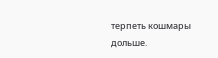терпеть кошмары дольше.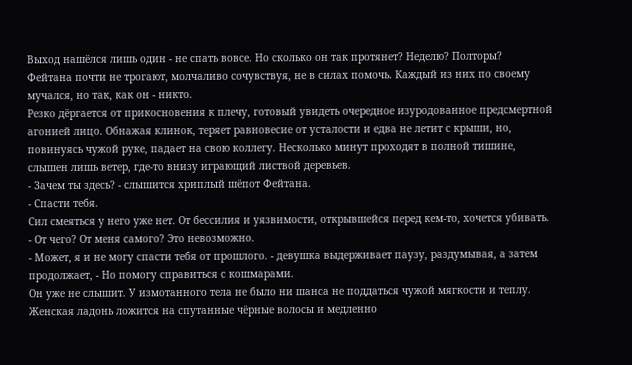Выход нашёлся лишь один - не спать вовсе. Но сколько он так протянет? Неделю? Полторы?
Фейтана почти не трогают, молчаливо сочувствуя, не в силах помочь. Каждый из них по своему мучался, но так, как он - никто.
Резко дёргается от прикосновения к плечу, готовый увидеть очередное изуродованное предсмертной агонией лицо. Обнажая клинок, теряет равновесие от усталости и едва не летит с крыши, но, повинуясь чужой руке, падает на свою коллегу. Несколько минут проходят в полной тишине, слышен лишь ветер, где-то внизу играющий листвой деревьев.
- Зачем ты здесь? - слышится хриплый шёпот Фейтана.
- Спасти тебя.
Сил смеяться у него уже нет. От бессилия и уязвимости, открывшейся перед кем-то, хочется убивать.
- От чего? От меня самого? Это невозможно.
- Может, я и не могу спасти тебя от прошлого. - девушка выдерживает паузу, раздумывая, а затем продолжает, - Но помогу справиться с кошмарами.
Он уже не слышит. У измотанного тела не было ни шанса не поддаться чужой мягкости и теплу. Женская ладонь ложится на спутанные чёрные волосы и медленно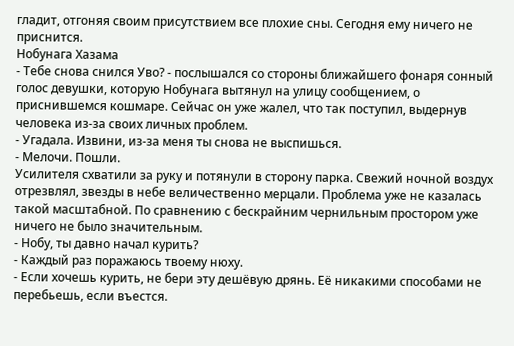гладит, отгоняя своим присутствием все плохие сны. Сегодня ему ничего не приснится.
Нобунага Хазама
- Тебе снова снился Уво? - послышался со стороны ближайшего фонаря сонный голос девушки, которую Нобунага вытянул на улицу сообщением, о приснившемся кошмаре. Сейчас он уже жалел, что так поступил, выдернув человека из-за своих личных проблем.
- Угадала. Извини, из-за меня ты снова не выспишься.
- Мелочи. Пошли.
Усилителя схватили за руку и потянули в сторону парка. Свежий ночной воздух отрезвлял, звезды в небе величественно мерцали. Проблема уже не казалась такой масштабной. По сравнению с бескрайним чернильным простором уже ничего не было значительным.
- Нобу, ты давно начал курить?
- Каждый раз поражаюсь твоему нюху.
- Если хочешь курить, не бери эту дешёвую дрянь. Её никакими способами не перебьешь, если въестся.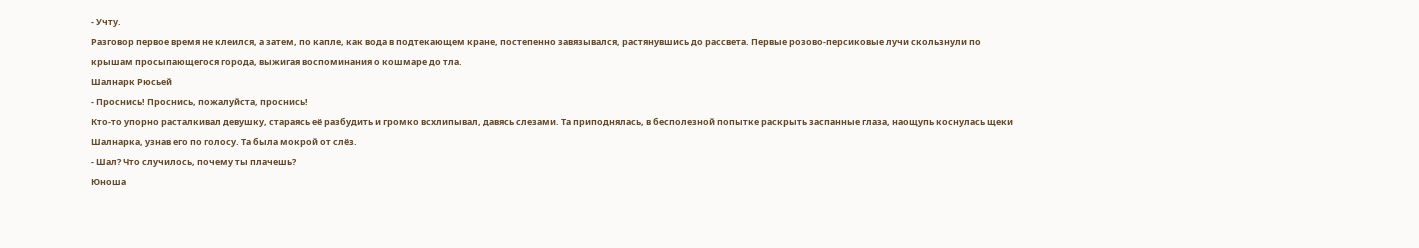- Учту.
Разговор первое время не клеился, а затем, по капле, как вода в подтекающем кране, постепенно завязывался, растянувшись до рассвета. Первые розово-персиковые лучи скользнули по крышам просыпающегося города, выжигая воспоминания о кошмаре до тла.
Шалнарк Рюсьей
- Проснись! Проснись, пожалуйста, проснись!
Кто-то упорно расталкивал девушку, стараясь её разбудить и громко всхлипывал, давясь слезами. Та приподнялась, в бесполезной попытке раскрыть заспанные глаза, наощупь коснулась щеки Шалнарка, узнав его по голосу. Та была мокрой от слёз.
- Шал? Что случилось, почему ты плачешь?
Юноша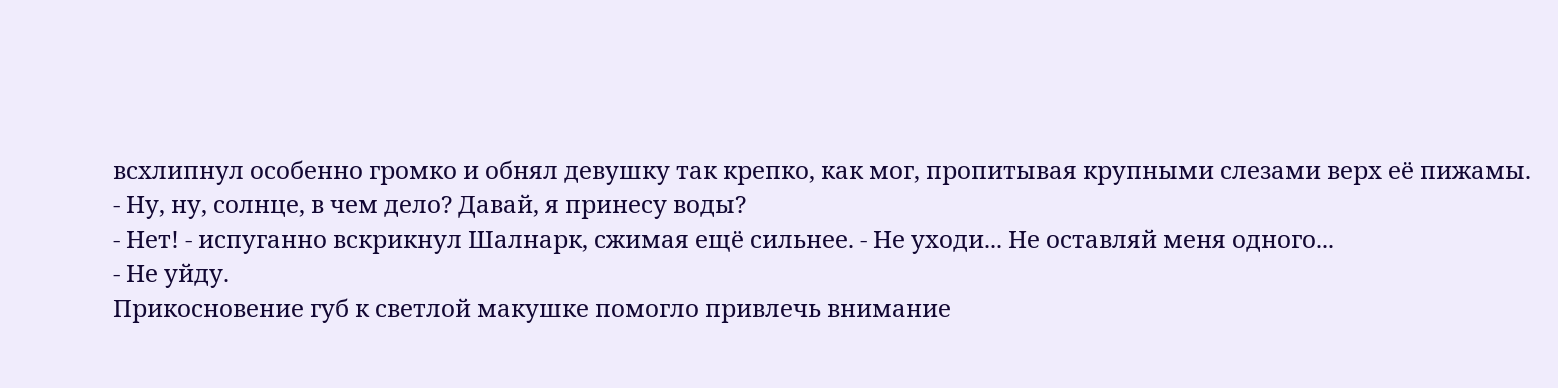всхлипнул особенно громко и обнял девушку так крепко, как мог, пропитывая крупными слезами верх её пижамы.
- Ну, ну, солнце, в чем дело? Давай, я принесу воды?
- Нет! - испуганно вскрикнул Шалнарк, сжимая ещё сильнее. - Не уходи... Не оставляй меня одного...
- Не уйду.
Прикосновение губ к светлой макушке помогло привлечь внимание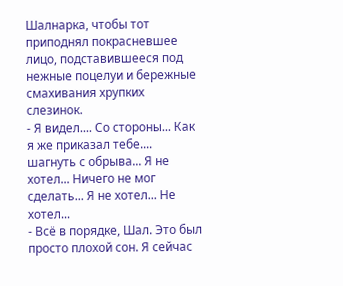Шалнарка, чтобы тот приподнял покрасневшее лицо, подставившееся под нежные поцелуи и бережные смахивания хрупких слезинок.
- Я видел.... Со стороны... Как я же приказал тебе.... шагнуть с обрыва... Я не хотел... Ничего не мог сделать... Я не хотел... Не хотел...
- Всё в порядке, Шал. Это был просто плохой сон. Я сейчас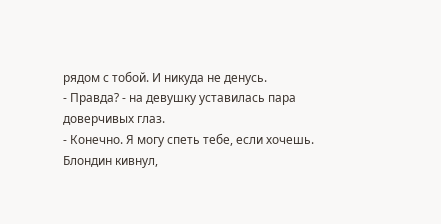рядом с тобой. И никуда не денусь.
- Правда? - на девушку уставилась пара доверчивых глаз.
- Конечно. Я могу спеть тебе, если хочешь.
Блондин кивнул,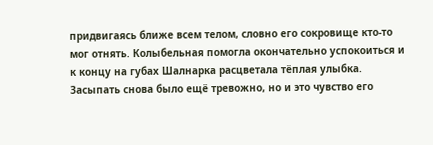придвигаясь ближе всем телом, словно его сокровище кто-то мог отнять. Колыбельная помогла окончательно успокоиться и к концу на губах Шалнарка расцветала тёплая улыбка. Засыпать снова было ещё тревожно, но и это чувство его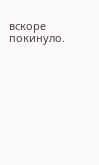вскоре покинуло.